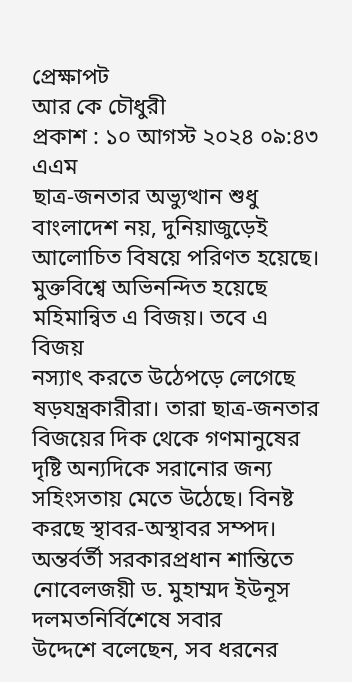প্রেক্ষাপট
আর কে চৌধুরী
প্রকাশ : ১০ আগস্ট ২০২৪ ০৯:৪৩ এএম
ছাত্র-জনতার অভ্যুত্থান শুধু বাংলাদেশ নয়, দুনিয়াজুড়েই
আলোচিত বিষয়ে পরিণত হয়েছে। মুক্তবিশ্বে অভিনন্দিত হয়েছে মহিমান্বিত এ বিজয়। তবে এ বিজয়
নস্যাৎ করতে উঠেপড়ে লেগেছে ষড়যন্ত্রকারীরা। তারা ছাত্র-জনতার বিজয়ের দিক থেকে গণমানুষের
দৃষ্টি অন্যদিকে সরানোর জন্য সহিংসতায় মেতে উঠেছে। বিনষ্ট করছে স্থাবর-অস্থাবর সম্পদ।
অন্তর্বর্তী সরকারপ্রধান শান্তিতে নোবেলজয়ী ড. মুহাম্মদ ইউনূস দলমতনির্বিশেষে সবার
উদ্দেশে বলেছেন, সব ধরনের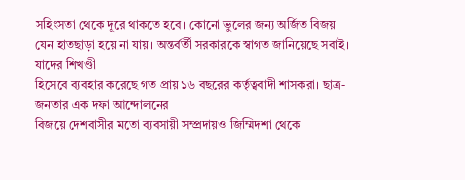সহিংসতা থেকে দূরে থাকতে হবে। কোনো ভুলের জন্য অর্জিত বিজয়
যেন হাতছাড়া হয়ে না যায়। অন্তর্বর্তী সরকারকে স্বাগত জানিয়েছে সবাই। যাদের শিখণ্ডী
হিসেবে ব্যবহার করেছে গত প্রায় ১৬ বছরের কর্তৃত্ববাদী শাসকরা। ছাত্র-জনতার এক দফা আন্দোলনের
বিজয়ে দেশবাসীর মতো ব্যবসায়ী সম্প্রদায়ও জিম্মিদশা থেকে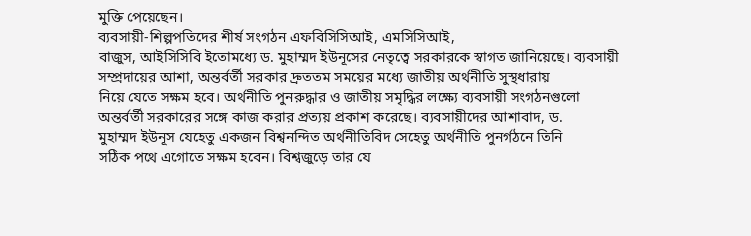মুক্তি পেয়েছেন।
ব্যবসায়ী-শিল্পপতিদের শীর্ষ সংগঠন এফবিসিসিআই, এমসিসিআই,
বাজুস, আইসিসিবি ইতোমধ্যে ড. মুহাম্মদ ইউনূসের নেতৃত্বে সরকারকে স্বাগত জানিয়েছে। ব্যবসায়ী
সম্প্রদায়ের আশা, অন্তর্বর্তী সরকার দ্রুততম সময়ের মধ্যে জাতীয় অর্থনীতি সুস্থধারায়
নিয়ে যেতে সক্ষম হবে। অর্থনীতি পুনরুদ্ধার ও জাতীয় সমৃদ্ধির লক্ষ্যে ব্যবসায়ী সংগঠনগুলো
অন্তর্বর্তী সরকারের সঙ্গে কাজ করার প্রত্যয় প্রকাশ করেছে। ব্যবসায়ীদের আশাবাদ, ড.
মুহাম্মদ ইউনূস যেহেতু একজন বিশ্বনন্দিত অর্থনীতিবিদ সেহেতু অর্থনীতি পুনর্গঠনে তিনি
সঠিক পথে এগোতে সক্ষম হবেন। বিশ্বজুড়ে তার যে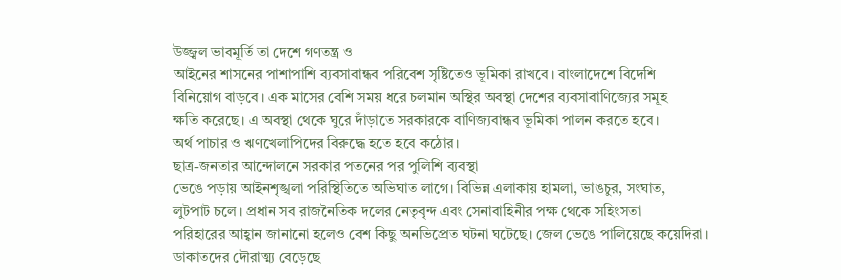উজ্জ্বল ভাবমূর্তি তা দেশে গণতন্ত্র ও
আইনের শাসনের পাশাপাশি ব্যবসাবান্ধব পরিবেশ সৃষ্টিতেও ভূমিকা রাখবে। বাংলাদেশে বিদেশি
বিনিয়োগ বাড়বে। এক মাসের বেশি সময় ধরে চলমান অস্থির অবস্থা দেশের ব্যবসাবাণিজ্যের সমূহ
ক্ষতি করেছে। এ অবস্থা থেকে ঘুরে দাঁড়াতে সরকারকে বাণিজ্যবান্ধব ভূমিকা পালন করতে হবে।
অর্থ পাচার ও ঋণখেলাপিদের বিরুদ্ধে হতে হবে কঠোর।
ছাত্র-জনতার আন্দোলনে সরকার পতনের পর পুলিশি ব্যবস্থা
ভেঙে পড়ায় আইনশৃঙ্খলা পরিস্থিতিতে অভিঘাত লাগে। বিভিন্ন এলাকায় হামলা, ভাঙচুর, সংঘাত,
লুটপাট চলে। প্রধান সব রাজনৈতিক দলের নেতৃবৃন্দ এবং সেনাবাহিনীর পক্ষ থেকে সহিংসতা
পরিহারের আহ্বান জানানো হলেও বেশ কিছু অনভিপ্রেত ঘটনা ঘটেছে। জেল ভেঙে পালিয়েছে কয়েদিরা।
ডাকাতদের দৌরাত্ম্য বেড়েছে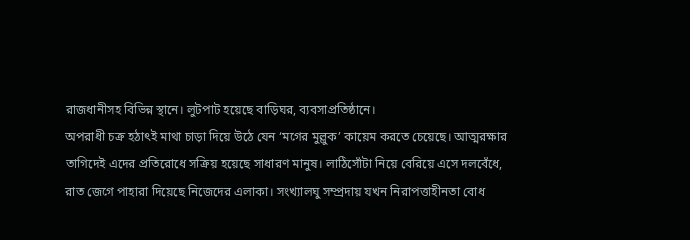রাজধানীসহ বিভিন্ন স্থানে। লুটপাট হয়েছে বাড়িঘর, ব্যবসাপ্রতিষ্ঠানে।
অপরাধী চক্র হঠাৎই মাথা চাড়া দিয়ে উঠে যেন ‘মগের মুল্লুক’ কায়েম করতে চেয়েছে। আত্মরক্ষার
তাগিদেই এদের প্রতিরোধে সক্রিয় হয়েছে সাধারণ মানুষ। লাঠিসোঁটা নিয়ে বেরিয়ে এসে দলবেঁধে,
রাত জেগে পাহারা দিয়েছে নিজেদের এলাকা। সংখ্যালঘু সম্প্রদায় যখন নিরাপত্তাহীনতা বোধ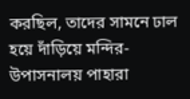করছিল, তাদের সামনে ঢাল হয়ে দাঁড়িয়ে মন্দির-উপাসনালয় পাহারা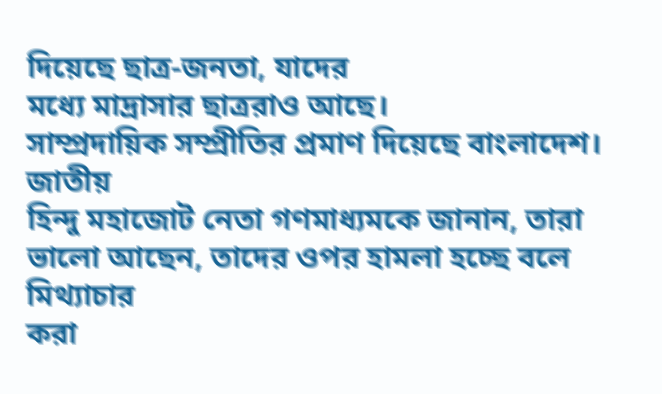দিয়েছে ছাত্র-জনতা, যাদের
মধ্যে মাদ্রাসার ছাত্ররাও আছে।
সাম্প্রদায়িক সম্প্রীতির প্রমাণ দিয়েছে বাংলাদেশ। জাতীয়
হিন্দু মহাজোট নেতা গণমাধ্যমকে জানান, তারা ভালো আছেন, তাদের ওপর হামলা হচ্ছে বলে মিথ্যাচার
করা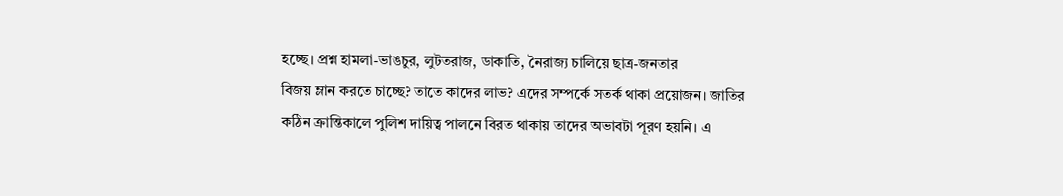হচ্ছে। প্রশ্ন হামলা-ভাঙচুর, লুটতরাজ, ডাকাতি, নৈরাজ্য চালিয়ে ছাত্র-জনতার
বিজয় ম্লান করতে চাচ্ছে? তাতে কাদের লাভ? এদের সম্পর্কে সতর্ক থাকা প্রয়োজন। জাতির
কঠিন ক্রান্তিকালে পুলিশ দায়িত্ব পালনে বিরত থাকায় তাদের অভাবটা পূরণ হয়নি। এ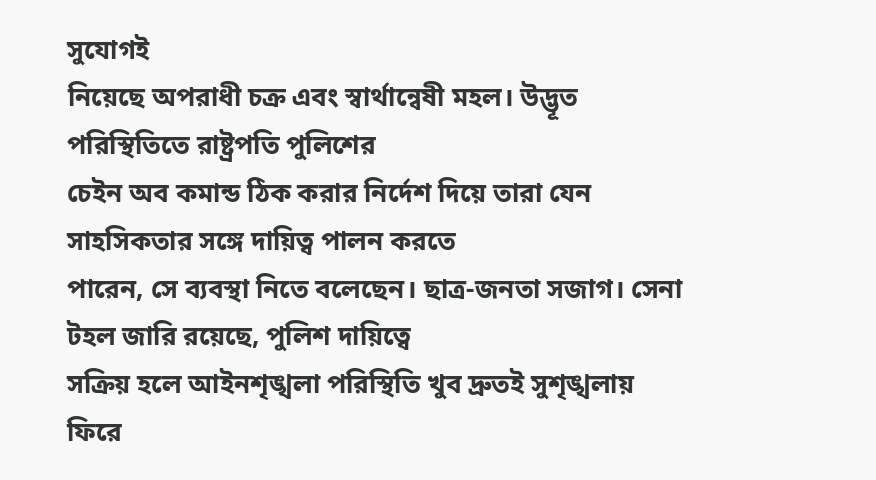সুযোগই
নিয়েছে অপরাধী চক্র এবং স্বার্থান্বেষী মহল। উদ্ভূত পরিস্থিতিতে রাষ্ট্রপতি পুলিশের
চেইন অব কমান্ড ঠিক করার নির্দেশ দিয়ে তারা যেন সাহসিকতার সঙ্গে দায়িত্ব পালন করতে
পারেন, সে ব্যবস্থা নিতে বলেছেন। ছাত্র-জনতা সজাগ। সেনা টহল জারি রয়েছে, পুলিশ দায়িত্বে
সক্রিয় হলে আইনশৃঙ্খলা পরিস্থিতি খুব দ্রুতই সুশৃঙ্খলায় ফিরে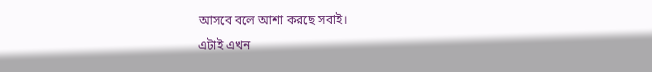আসবে বলে আশা করছে সবাই।
এটাই এখন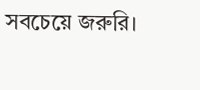সবচেয়ে জরুরি।